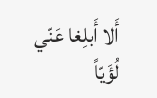أَلا أَبلِغا عَنّي لُؤَيّاً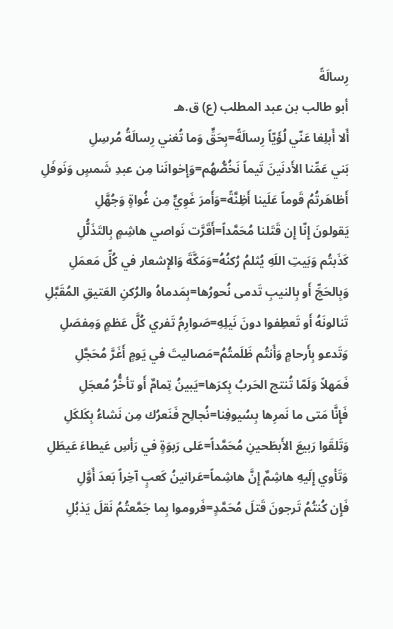رِسالَةً
أبو طالب بن عبد المطلب (ع) ق.هـ
أَلا أَبلِغا عَنّي لُؤَيّاً رِسالَةً=بِحَقٍّ وَما تُغني رِسالَةُ مُرسِلِ
بَني عَمِّنا الأَدنَينَ تَيماً نَخُصُّهُم=وَإِخوانَنا مِن عبدِ شَمسٍ وَنَوفَلِ
أَظاهَرتُمُ قَوماً عَلَينا أَظِنَّةً=وَأَمرَ غَوِيٍّ مِن غُواةٍ وَجُهَّلِ
يَقولونَ إِنّا إِن قَتَلنا مُحَمَّداً=أَقَرَّت نَواصي هاشِمٍ بِالتَذَلُّلِ
كَذَبتُم وَبَيتِ اللَهِ يُثلمُ رُكنُهُ=وَمَكَّةَ وَالإِشعار في كُلِّ مَعمَلِ
وَبِالحَجِّ أَو بِالنيبِ تَدمى نُحورُها=بِمَدماهُ والرُكنِ العَتيقِ المُقَبَّلِ
تَنالونَهُ أَو تَعطِفوا دونَ نَيلِهِ=صَوارِمُ تَفري كُلَّ عَظمٍ وَمِفصَلِ
وَتَدعو بِأَرحامٍ وَأَنتُم ظَلَمتُمُ=مَصاليتَ في يَومٍ أَغَرَّ مُحَجَّلِ
فَمَهلاً وَلَمّا تُنتج الحَربُ بِكرَها=يَبينُ تِمامٌ أَو تأخُّرُ مُعجَلِ
فَإِنَّا مَتى ما نَمرِها بِسُيوفِنا=نُجالِح فَنَعرُك مِن نَشاءُ بِكَلكَلِ
وَتَلقَوا رَبيعَ الأَبطَحينِ مُحَمَّداً=عَلى رَبوَةٍ في رَأسِ عَيطاءَ عَيطَلِ
وَتَأوي إِلَيهِ هاشِمٌ إِنَّ هاشِماً=عَرانينُ كَعبٍ آخِراً بَعدَ أَوَّلِ
فَإِن كُنتُمُ تَرجونَ قَتلَ مُحَمَّدٍ=فَروموا بِما جَمَّعتُمُ نَقلَ يَذبُلِ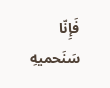فَإِنّا سَنَحميهِ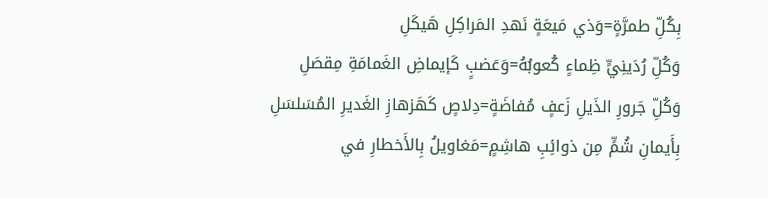بِكُلِّ طمرَّةٍ=وَذي مَيعَةٍ نَهدِ المَراكِلِ هَيكَلِ
وَكُلِّ رُدَينِيٍّ ظِماءٍ كُعوبُهُ=وَعَضبٍ كَإيماضِ الغَمامَةِ مِقصَلِ
وَكُلِّ جَرورِ الذَيلِ زَعفٍ مُفاضَةٍ=دِلاصٍ كَهَزهازِ الغَديرِ المُسَلسَلِ
بِأَيمانِ شُمٍّ مِن ذوائِبِ هاشِمٍ=مَغاويلُ بِالأَخطارِ في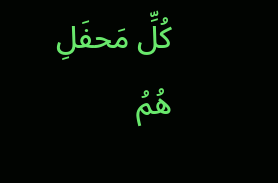كُلِّ مَحفَلِ
هُمُ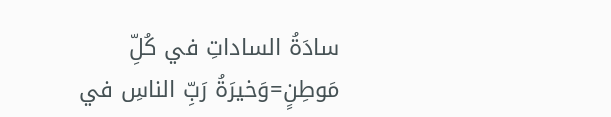سادَةُ الساداتِ في كُلِّ مَوطِنٍ=وَخيرَةُ رَبِّ الناسِ في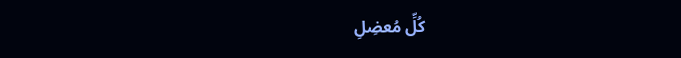كُلِّ مُعضِلِ